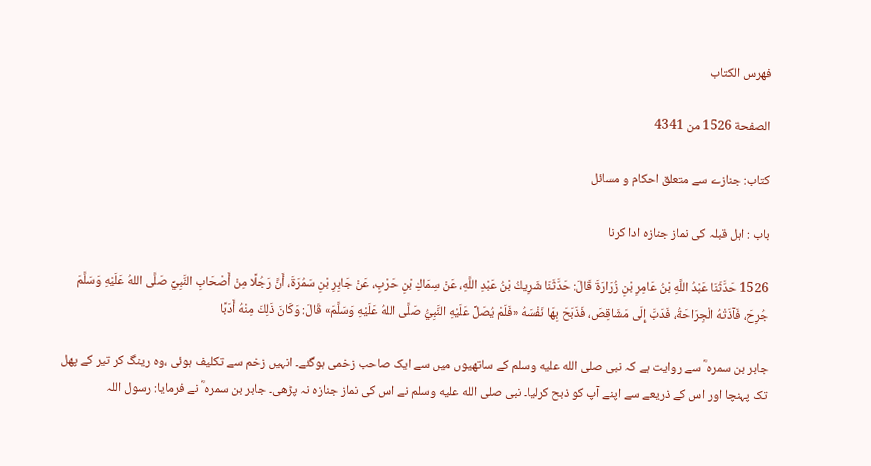فهرس الكتاب

الصفحة 1526 من 4341

کتاب: جنازے سے متعلق احکام و مسائل

باب : اہل قبلہ کی نماز جنازہ ادا کرنا

1526 حَدَّثَنَا عَبْدُ اللَّهِ بْنُ عَامِرِ بْنِ زُرَارَةَ قَالَ: حَدَّثَنَا شَرِيكُ بْنُ عَبْدِ اللَّهِ، عَنْ سِمَاكِ بْنِ حَرْبٍ، عَنْ جَابِرِ بْنِ سَمُرَةَ، أَنَّ رَجُلًا مِنْ أَصْحَابِ النَّبِيِّ صَلَّى اللهُ عَلَيْهِ وَسَلَّمَ جُرِحَ، فَآذَتْهُ الْجِرَاحَةُ، فَدَبَّ إِلَى مَشَاقِصَ، فَذَبَحَ بِهَا نَفْسَهُ «فَلَمْ يُصَلِّ عَلَيْهِ النَّبِيُّ صَلَّى اللهُ عَلَيْهِ وَسَلَّمَ» قَالَ: وَكَانَ ذَلِكَ مِنْهُ أَدَبًا

جابر بن سمرہ ؓ سے روایت ہے کہ نبی صلى الله عليه وسلم کے ساتھیوں میں سے ایک صاحب زخمی ہوگئے۔ انہیں زخم سے تکلیف ہوئی ،وہ رینگ کر تیر کے پھل تک پہنچا اور اس کے ذریعے سے اپنے آپ کو ذبح کرلیا۔ نبی صلى الله عليه وسلم نے اس کی نماز جنازہ نہ پڑھی۔ جابر بن سمرہ ؓ نے فرمایا: رسول اللہ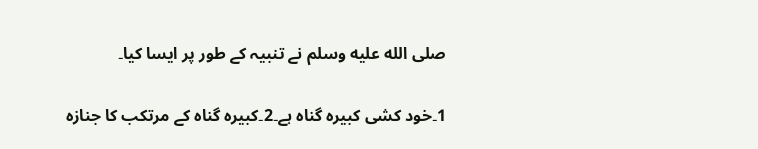صلى الله عليه وسلم نے تنبیہ کے طور پر ایسا کیا۔

1۔خود کشی کبیرہ گناہ ہے۔2۔کبیرہ گناہ کے مرتکب کا جنازہ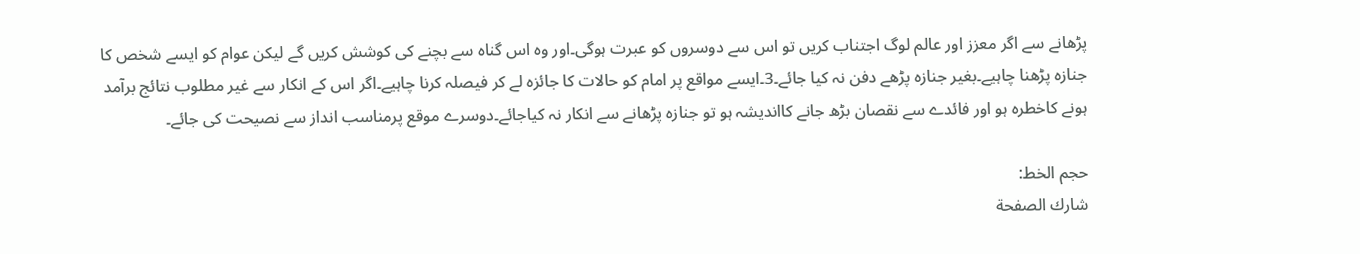پڑھانے سے اگر معزز اور عالم لوگ اجتناب کریں تو اس سے دوسروں کو عبرت ہوگی۔اور وہ اس گناہ سے بچنے کی کوشش کریں گے لیکن عوام کو ایسے شخص کا جنازہ پڑھنا چاہیے۔بغیر جنازہ پڑھے دفن نہ کیا جائے۔3۔ایسے مواقع پر امام کو حالات کا جائزہ لے کر فیصلہ کرنا چاہیے۔اگر اس کے انکار سے غیر مطلوب نتائج برآمد ہونے کاخطرہ ہو اور فائدے سے نقصان بڑھ جانے کااندیشہ ہو تو جنازہ پڑھانے سے انکار نہ کیاجائے۔دوسرے موقع پرمناسب انداز سے نصیحت کی جائے۔

حجم الخط:
شارك الصفحة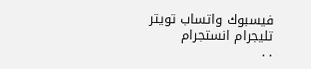فيسبوك واتساب تويتر تليجرام انستجرام
. .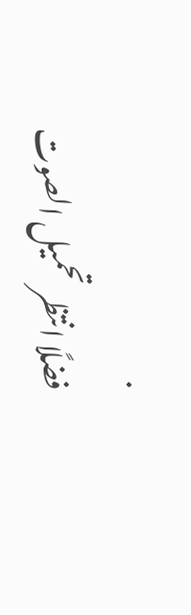.
فضلًا انتظر تحميل الصوت